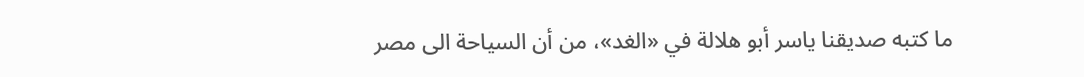ما كتبه صديقنا ياسر أبو هلالة في «الغد»، من أن السياحة الى مصر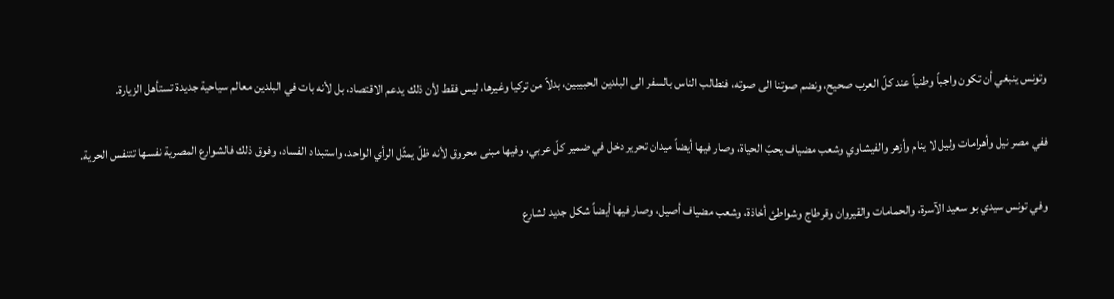وتونس ينبغي أن تكون واجباً وطنياً عند كلّ العرب صحيح، ونضم صوتنا الى صوته، فنطالب الناس بالسفر الى البلدين الحبيبين، بدلاً من تركيا وغيرها، ليس فقط لأن ذلك يدعم الاقتصاد، بل لأنه بات في البلدين معالم سياحية جديدة تستأهل الزيارة.

ففي مصر نيل وأهرامات وليل لا ينام وأزهر والفيشاوي وشعب مضياف يحبّ الحياة، وصار فيها أيضاً ميدان تحرير دخل في ضمير كلّ عربي، وفيها مبنى محروق لأنه ظلّ يمثّل الرأي الواحد، واستبداد الفساد، وفوق ذلك فالشوارع المصرية نفسها تتنفس الحرية.

وفي تونس سيدي بو سعيد الآسرة، والحمامات والقيروان وقرطاج وشواطئ أخاذة، وشعب مضياف أصيل، وصار فيها أيضاً شكل جديد لشارع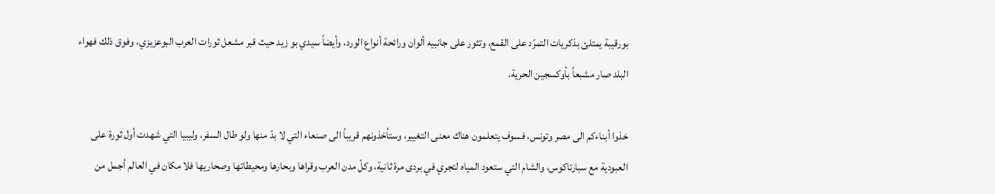بورقيبة يمتلئ بذكريات التمرّد على القمع، وتثور على جانبيه ألوان ورائحة أنواع الورد، وأيضاً سيدي بو زيد حيث قبر مشعل ثورات العرب البوعزيزي، وفوق ذلك فهواء البلد صار مشبعاً بأوكسجين الحرية.

خذوا أبناءكم الى مصر وتونس، فسوف يتعلمون هناك معنى التغيير، وستأخذونهم قريباً الى صنعاء التي لا بدّ منها ولو طال السفر، وليبيا التي شهدت أول ثورة على العبودية مع سبارتاكوس، والشام التي ستعود المياه لتجري في بردى مرة ثانية، وكلّ مدن العرب وقراها وبحارها ومحيطاتها وصحاريها فلا مكان في العالم أجمل من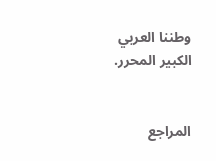وطننا العربي الكبير المحرر.


المراجع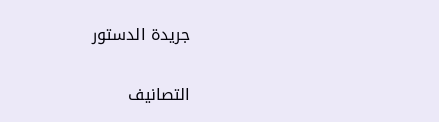جريدة الدستور

التصانيف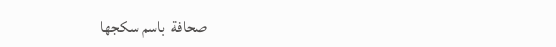صحافة  باسم سكجها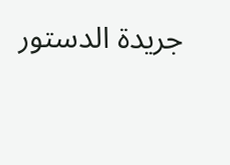جريدة الدستور